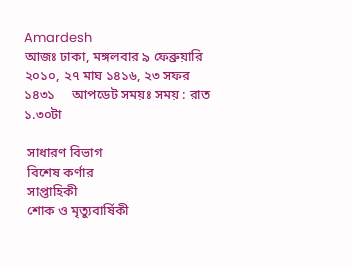Amardesh
আজঃ ঢাকা, মঙ্গলবার ৯ ফেব্রুয়ারি ২০১০, ২৭ মাঘ ১৪১৬, ২৩ সফর ১৪৩১     আপডেট সময়ঃ সময় : রাত ১.৩০টা

 সাধারণ বিভাগ
 বিশেষ কর্ণার
 সাপ্তাহিকী
 শোক ও মৃত্যুবার্ষিকী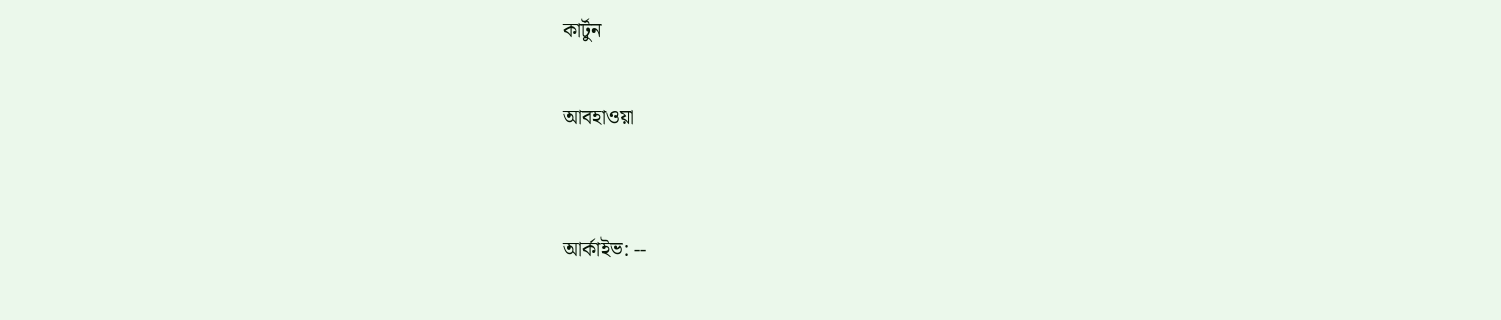কার্টুন

আবহাওয়া


আর্কাইভ: --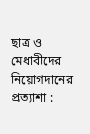ছাত্র ও মেধাবীদের নিয়োগদানের প্রত্যাশা :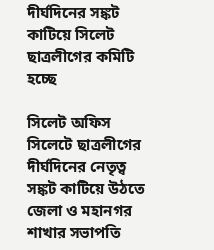দীর্ঘদিনের সঙ্কট কাটিয়ে সিলেট ছাত্রলীগের কমিটি হচ্ছে

সিলেট অফিস
সিলেটে ছাত্রলীগের দীর্ঘদিনের নেতৃত্ব সঙ্কট কাটিয়ে উঠতে জেলা ও মহানগর শাখার সভাপতি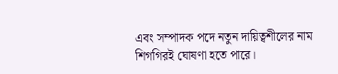এবং সম্পাদক পদে নতুন দায়িত্বশীলের নাম শিগগিরই ঘোষণা হতে পারে।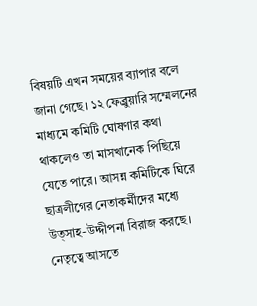বিষয়টি এখন সময়ের ব্যাপার বলে জানা গেছে। ১২ ফেব্র্রুয়ারি সম্মেলনের মাধ্যমে কমিটি ঘোষণার কথা থাকলেও তা মাসখানেক পিছিয়ে যেতে পারে। আসন্ন কমিটিকে ঘিরে ছাত্রলীগের নেতাকর্মীদের মধ্যে উত্সাহ-উদ্দীপনা বিরাজ করছে। নেতৃত্বে আসতে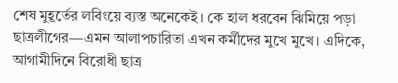শেষ মুহূর্তের লবিংয়ে ব্যস্ত অনেকেই। কে হাল ধরবেন ঝিমিয়ে পড়া ছাত্রলীগের—এমন আলাপচারিতা এখন কর্মীদের মুখে মুখে। এদিকে, আগামীদিনে বিরোধী ছাত্র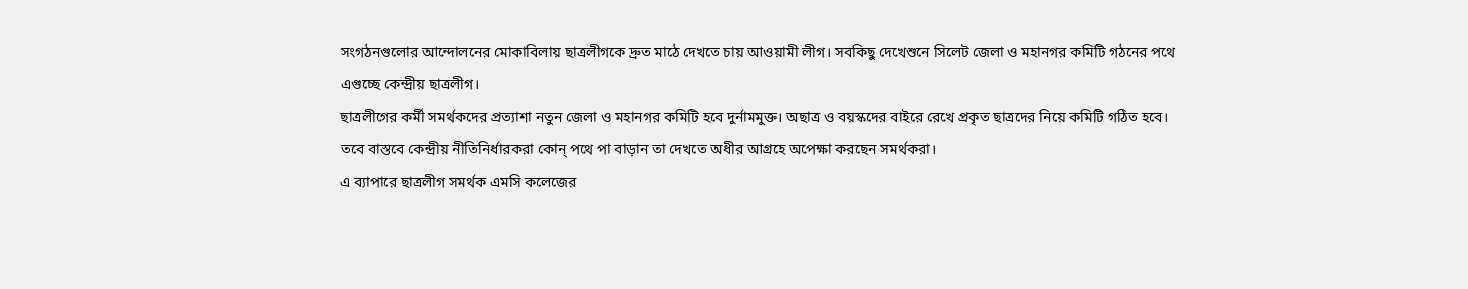সংগঠনগুলোর আন্দোলনের মোকাবিলায় ছাত্রলীগকে দ্রুত মাঠে দেখতে চায় আওয়ামী লীগ। সবকিছু দেখেশুনে সিলেট জেলা ও মহানগর কমিটি গঠনের পথে এগুচ্ছে কেন্দ্রীয় ছাত্রলীগ।
ছাত্রলীগের কর্মী সমর্থকদের প্রত্যাশা নতুন জেলা ও মহানগর কমিটি হবে দুর্নামমুক্ত। অছাত্র ও বয়স্কদের বাইরে রেখে প্রকৃত ছাত্রদের নিয়ে কমিটি গঠিত হবে। তবে বাস্তবে কেন্দ্রীয় নীতিনির্ধারকরা কোন্ পথে পা বাড়ান তা দেখতে অধীর আগ্রহে অপেক্ষা করছেন সমর্থকরা।
এ ব্যাপারে ছাত্রলীগ সমর্থক এমসি কলেজের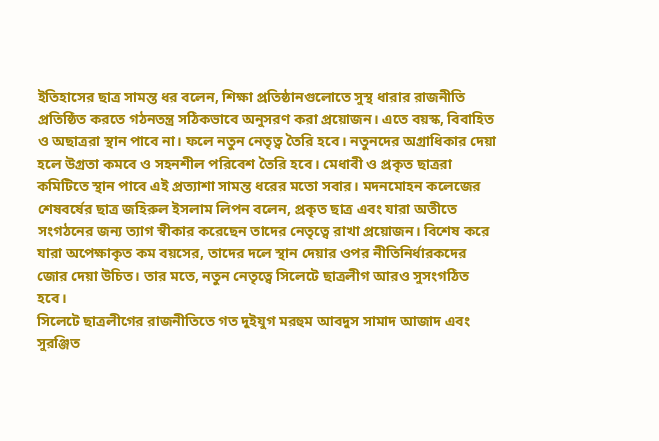ইতিহাসের ছাত্র সামন্ত ধর বলেন, শিক্ষা প্রতিষ্ঠানগুলোতে সুস্থ ধারার রাজনীতি প্রতিষ্ঠিত করতে গঠনতন্ত্র সঠিকভাবে অনুসরণ করা প্রয়োজন। এতে বয়স্ক, বিবাহিত ও অছাত্ররা স্থান পাবে না। ফলে নতুন নেতৃত্ব তৈরি হবে। নতুনদের অগ্রাধিকার দেয়া হলে উগ্রতা কমবে ও সহনশীল পরিবেশ তৈরি হবে। মেধাবী ও প্রকৃত ছাত্ররা কমিটিতে স্থান পাবে এই প্রত্যাশা সামন্ত ধরের মতো সবার। মদনমোহন কলেজের শেষবর্ষের ছাত্র জহিরুল ইসলাম লিপন বলেন, প্রকৃত ছাত্র এবং যারা অতীতে সংগঠনের জন্য ত্যাগ স্বীকার করেছেন তাদের নেতৃত্বে রাখা প্রয়োজন। বিশেষ করে যারা অপেক্ষাকৃত কম বয়সের, তাদের দলে স্থান দেয়ার ওপর নীতিনির্ধারকদের জোর দেয়া উচিত। তার মতে, নতুন নেতৃত্বে সিলেটে ছাত্রলীগ আরও সুসংগঠিত হবে।
সিলেটে ছাত্রলীগের রাজনীতিতে গত দুইযুগ মরহুম আবদুস সামাদ আজাদ এবং সুরঞ্জিত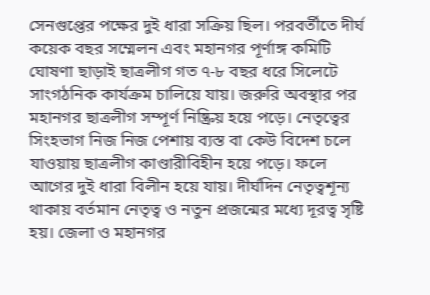সেনগুপ্তের পক্ষের দুই ধারা সক্রিয় ছিল। পরবর্তীতে দীর্ঘ কয়েক বছর সম্মেলন এবং মহানগর পূর্ণাঙ্গ কমিটি ঘোষণা ছাড়াই ছাত্রলীগ গত ৭-৮ বছর ধরে সিলেটে সাংগঠনিক কার্যক্রম চালিয়ে যায়। জরুরি অবস্থার পর মহানগর ছাত্রলীগ সম্পূর্ণ নিষ্ক্রিয় হয়ে পড়ে। নেতৃত্বের সিংহভাগ নিজ নিজ পেশায় ব্যস্ত বা কেউ বিদেশ চলে যাওয়ায় ছাত্রলীগ কাণ্ডারীবিহীন হয়ে পড়ে। ফলে আগের দুই ধারা বিলীন হয়ে যায়। দীর্ঘদিন নেতৃত্বশূন্য থাকায় বর্তমান নেতৃত্ব ও নতুন প্রজন্মের মধ্যে দূরত্ব সৃষ্টি হয়। জেলা ও মহানগর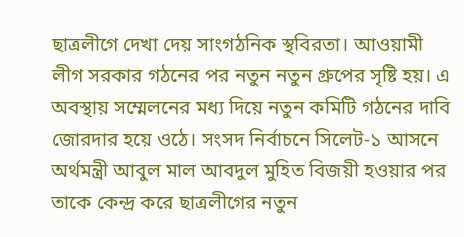ছাত্রলীগে দেখা দেয় সাংগঠনিক স্থবিরতা। আওয়ামী লীগ সরকার গঠনের পর নতুন নতুন গ্রুপের সৃষ্টি হয়। এ অবস্থায় সম্মেলনের মধ্য দিয়ে নতুন কমিটি গঠনের দাবি জোরদার হয়ে ওঠে। সংসদ নির্বাচনে সিলেট-১ আসনে অর্থমন্ত্রী আবুল মাল আবদুল মুহিত বিজয়ী হওয়ার পর তাকে কেন্দ্র করে ছাত্রলীগের নতুন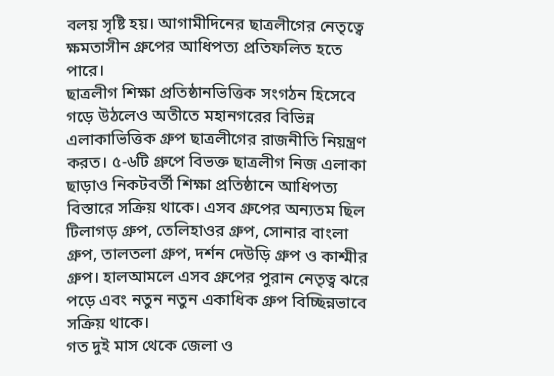বলয় সৃষ্টি হয়। আগামীদিনের ছাত্রলীগের নেতৃত্বে ক্ষমতাসীন গ্রুপের আধিপত্য প্রতিফলিত হতে পারে।
ছাত্রলীগ শিক্ষা প্রতিষ্ঠানভিত্তিক সংগঠন হিসেবে গড়ে উঠলেও অতীতে মহানগরের বিভিন্ন এলাকাভিত্তিক গ্রুপ ছাত্রলীগের রাজনীতি নিয়ন্ত্রণ করত। ৫-৬টি গ্রুপে বিভক্ত ছাত্রলীগ নিজ এলাকা ছাড়াও নিকটবর্তী শিক্ষা প্রতিষ্ঠানে আধিপত্য বিস্তারে সক্রিয় থাকে। এসব গ্রুপের অন্যতম ছিল টিলাগড় গ্রুপ, তেলিহাওর গ্রুপ, সোনার বাংলা গ্রুপ, তালতলা গ্রুপ, দর্শন দেউড়ি গ্রুপ ও কাশ্মীর গ্রুপ। হালআমলে এসব গ্রুপের পুরান নেতৃত্ব ঝরে পড়ে এবং নতুন নতুন একাধিক গ্রুপ বিচ্ছিন্নভাবে সক্রিয় থাকে।
গত দুই মাস থেকে জেলা ও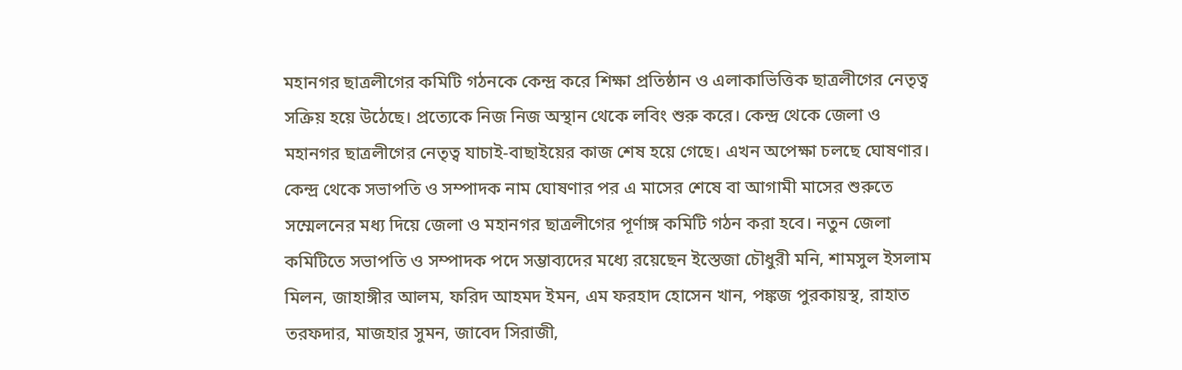মহানগর ছাত্রলীগের কমিটি গঠনকে কেন্দ্র করে শিক্ষা প্রতিষ্ঠান ও এলাকাভিত্তিক ছাত্রলীগের নেতৃত্ব সক্রিয় হয়ে উঠেছে। প্রত্যেকে নিজ নিজ অস্থান থেকে লবিং শুরু করে। কেন্দ্র থেকে জেলা ও মহানগর ছাত্রলীগের নেতৃত্ব যাচাই-বাছাইয়ের কাজ শেষ হয়ে গেছে। এখন অপেক্ষা চলছে ঘোষণার। কেন্দ্র থেকে সভাপতি ও সম্পাদক নাম ঘোষণার পর এ মাসের শেষে বা আগামী মাসের শুরুতে সম্মেলনের মধ্য দিয়ে জেলা ও মহানগর ছাত্রলীগের পূর্ণাঙ্গ কমিটি গঠন করা হবে। নতুন জেলা কমিটিতে সভাপতি ও সম্পাদক পদে সম্ভাব্যদের মধ্যে রয়েছেন ইস্তেজা চৌধুরী মনি, শামসুল ইসলাম মিলন, জাহাঙ্গীর আলম, ফরিদ আহমদ ইমন, এম ফরহাদ হোসেন খান, পঙ্কজ পুরকায়স্থ, রাহাত তরফদার, মাজহার সুমন, জাবেদ সিরাজী,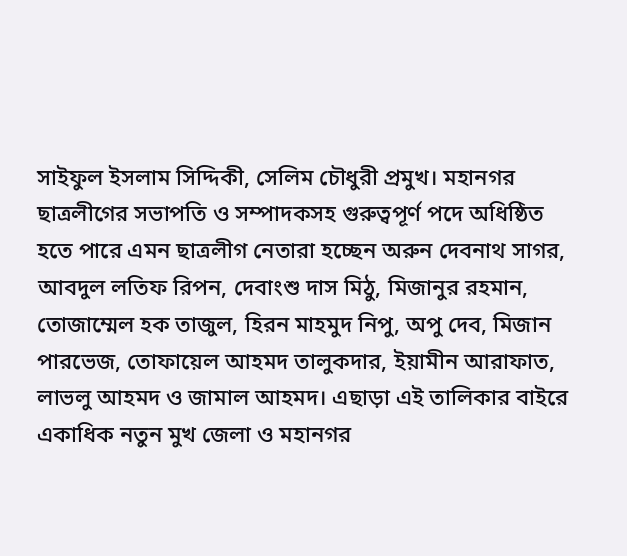সাইফুল ইসলাম সিদ্দিকী, সেলিম চৌধুরী প্রমুখ। মহানগর ছাত্রলীগের সভাপতি ও সম্পাদকসহ গুরুত্বপূর্ণ পদে অধিষ্ঠিত হতে পারে এমন ছাত্রলীগ নেতারা হচ্ছেন অরুন দেবনাথ সাগর, আবদুল লতিফ রিপন, দেবাংশু দাস মিঠু, মিজানুর রহমান, তোজাম্মেল হক তাজুল, হিরন মাহমুদ নিপু, অপু দেব, মিজান পারভেজ, তোফায়েল আহমদ তালুকদার, ইয়ামীন আরাফাত, লাভলু আহমদ ও জামাল আহমদ। এছাড়া এই তালিকার বাইরে একাধিক নতুন মুখ জেলা ও মহানগর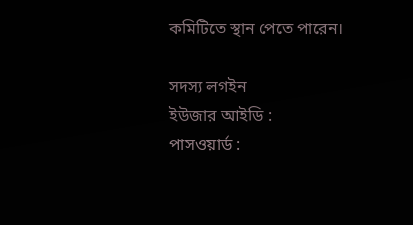কমিটিতে স্থান পেতে পারেন।

সদস্য লগইন
ইউজার আইডি :
পাসওয়ার্ড :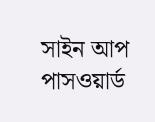সাইন আপ
পাসওয়ার্ড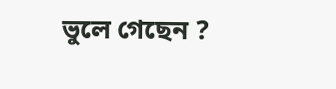ভুলে গেছেন ?